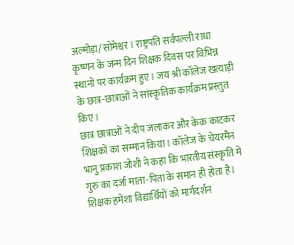अल्मोड़ा/सोमेश्वर। राष्ट्रपति सर्वपल्ली राधा कृष्णन के जन्म दिन शिक्षक दिवस पर विभिन्न स्थानों पर कार्यक्रम हुए। जय श्री कॉलेज खत्याड़ी के छात्र-छात्राओं ने सांस्कृतिक कार्यक्रम प्रस्तुत किए।
छात्र छात्राओं ने दीप जलाकर और केक काटकर शिक्षकों का सम्मान किया। कॉलेज के चेयरमैन भानु प्रकाश जोशी ने कहा कि भारतीय संस्कृति में गुरु का दर्जा माता-पिता के समान ही होता है। शिक्षक हमेशा विद्यार्थियों को मार्गदर्शन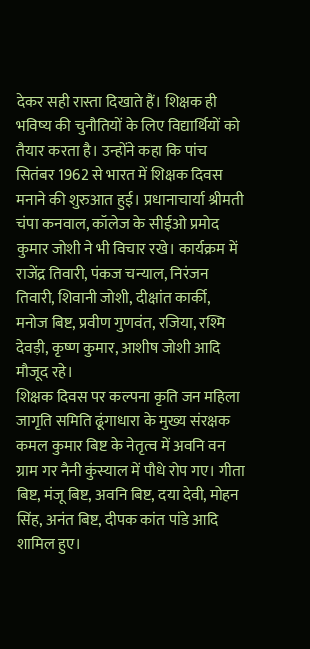देकर सही रास्ता दिखाते हैं। शिक्षक ही भविष्य की चुनौतियों के लिए विद्यार्थियों को तैयार करता है। उन्होंने कहा कि पांच सितंबर 1962 से भारत में शिक्षक दिवस मनाने की शुरुआत हुई। प्रधानाचार्या श्रीमती चंपा कनवाल, कॉलेज के सीईओ प्रमोद कुमार जोशी ने भी विचार रखे। कार्यक्रम में राजेंद्र तिवारी, पंकज चन्याल, निरंजन तिवारी, शिवानी जोशी, दीक्षांत कार्की, मनोज बिष्ट, प्रवीण गुणवंत, रजिया, रश्मि देवड़ी, कृष्ण कुमार, आशीष जोशी आदि मौजूद रहे।
शिक्षक दिवस पर कल्पना कृति जन महिला जागृति समिति ढूंगाधारा के मुख्य संरक्षक कमल कुमार बिष्ट के नेतृत्व में अवनि वन ग्राम गर नैनी कुंस्याल में पौधे रोप गए। गीता बिष्ट, मंजू बिष्ट, अवनि बिष्ट, दया देवी, मोहन सिंह, अनंत बिष्ट, दीपक कांत पांडे आदि शामिल हुए।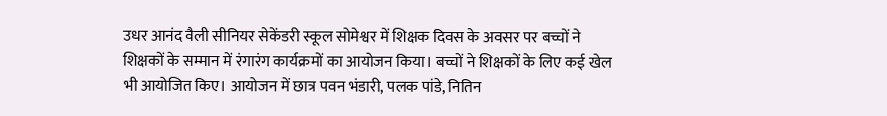उधर आनंद वैली सीनियर सेकेंडरी स्कूल सोमेश्वर में शिक्षक दिवस के अवसर पर बच्चों ने शिक्षकों के सम्मान में रंगारंग कार्यक्रमों का आयोजन किया। बच्चों ने शिक्षकों के लिए कई खेल भी आयोजित किए। आयोजन में छात्र पवन भंडारी, पलक पांडे, नितिन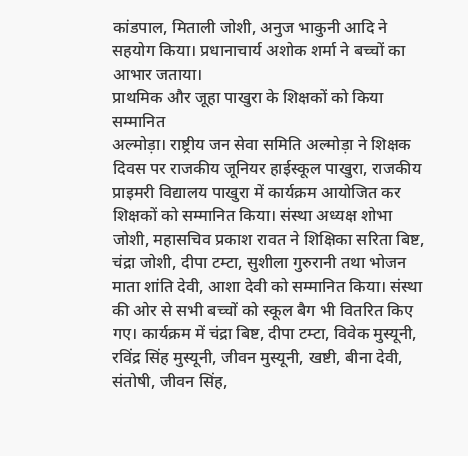कांडपाल, मिताली जोशी, अनुज भाकुनी आदि ने सहयोग किया। प्रधानाचार्य अशोक शर्मा ने बच्चों का आभार जताया।
प्राथमिक और जूहा पाखुरा के शिक्षकों को किया सम्मानित
अल्मोड़ा। राष्ट्रीय जन सेवा समिति अल्मोड़ा ने शिक्षक दिवस पर राजकीय जूनियर हाईस्कूल पाखुरा, राजकीय प्राइमरी विद्यालय पाखुरा में कार्यक्रम आयोजित कर शिक्षकों को सम्मानित किया। संस्था अध्यक्ष शोभा जोशी, महासचिव प्रकाश रावत ने शिक्षिका सरिता बिष्ट, चंद्रा जोशी, दीपा टम्टा, सुशीला गुरुरानी तथा भोजन माता शांति देवी, आशा देवी को सम्मानित किया। संस्था की ओर से सभी बच्चों को स्कूल बैग भी वितरित किए गए। कार्यक्रम में चंद्रा बिष्ट, दीपा टम्टा, विवेक मुस्यूनी, रविंद्र सिंह मुस्यूनी, जीवन मुस्यूनी, खष्टी, बीना देवी, संतोषी, जीवन सिंह,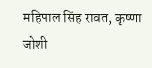महिपाल सिंह रावत, कृष्णा जोशी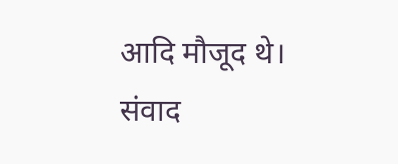आदि मौजूद थे। संवाद